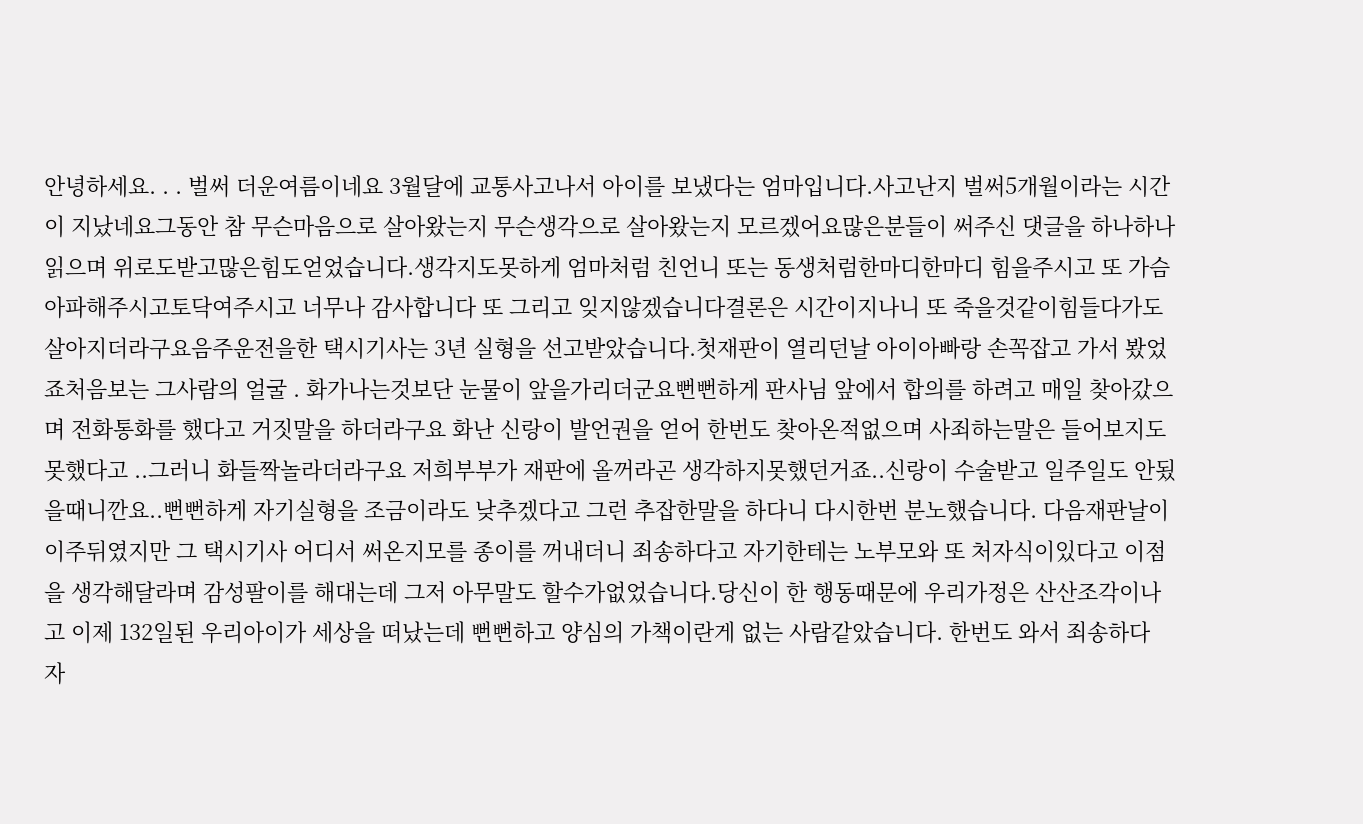안녕하세요. . . 벌써 더운여름이네요 3월달에 교통사고나서 아이를 보냈다는 엄마입니다.사고난지 벌써5개월이라는 시간이 지났네요그동안 참 무슨마음으로 살아왔는지 무슨생각으로 살아왔는지 모르겠어요많은분들이 써주신 댓글을 하나하나 읽으며 위로도받고많은힘도얻었습니다.생각지도못하게 엄마처럼 친언니 또는 동생처럼한마디한마디 힘을주시고 또 가슴아파해주시고토닥여주시고 너무나 감사합니다 또 그리고 잊지않겠습니다결론은 시간이지나니 또 죽을것같이힘들다가도 살아지더라구요음주운전을한 택시기사는 3년 실형을 선고받았습니다.첫재판이 열리던날 아이아빠랑 손꼭잡고 가서 봤었죠처음보는 그사람의 얼굴 . 화가나는것보단 눈물이 앞을가리더군요뻔뻔하게 판사님 앞에서 합의를 하려고 매일 찾아갔으며 전화통화를 했다고 거짓말을 하더라구요 화난 신랑이 발언권을 얻어 한번도 찾아온적없으며 사죄하는말은 들어보지도못했다고 ..그러니 화들짝놀라더라구요 저희부부가 재판에 올꺼라곤 생각하지못했던거죠..신랑이 수술받고 일주일도 안됬을때니깐요..뻔뻔하게 자기실형을 조금이라도 낮추겠다고 그런 추잡한말을 하다니 다시한번 분노했습니다. 다음재판날이 이주뒤였지만 그 택시기사 어디서 써온지모를 종이를 꺼내더니 죄송하다고 자기한테는 노부모와 또 처자식이있다고 이점을 생각해달라며 감성팔이를 해대는데 그저 아무말도 할수가없었습니다.당신이 한 행동때문에 우리가정은 산산조각이나고 이제 132일된 우리아이가 세상을 떠났는데 뻔뻔하고 양심의 가책이란게 없는 사람같았습니다. 한번도 와서 죄송하다 자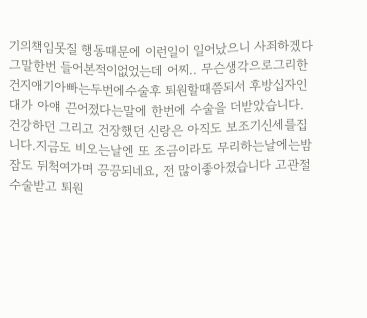기의책임못질 행동때문에 이런일이 일어났으니 사죄하겠다 그말한번 들어본적이없었는데 어찌.. 무슨생각으로그리한건지애기아빠는두번에수술후 퇴원할때쯤되서 후방십자인대가 아얘 끈어졌다는말에 한번에 수술을 더받았습니다.건강하던 그리고 건장했던 신랑은 아직도 보조기신세를집니다.지금도 비오는날엔 또 조금이라도 무리하는날에는밤잠도 뒤척여가며 끙끙되네요, 전 많이좋아졌습니다 고관절수술받고 퇴원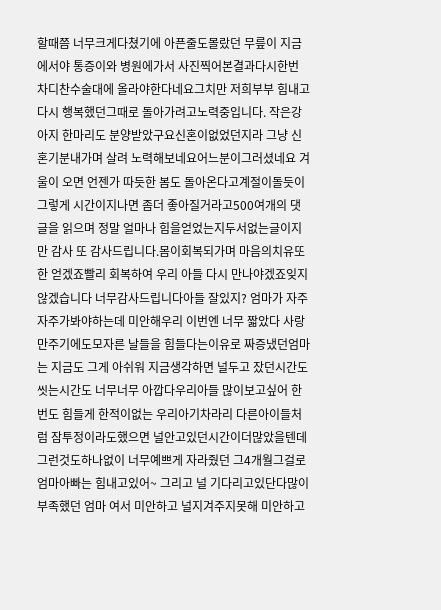할때쯤 너무크게다쳤기에 아픈줄도몰랐던 무릎이 지금에서야 통증이와 병원에가서 사진찍어본결과다시한번 차디찬수술대에 올라야한다네요그치만 저희부부 힘내고 다시 행복했던그때로 돌아가려고노력중입니다. 작은강아지 한마리도 분양받았구요신혼이없었던지라 그냥 신혼기분내가며 살려 노력해보네요어느분이그러셨네요 겨울이 오면 언젠가 따듯한 봄도 돌아온다고계절이돌듯이 그렇게 시간이지나면 좀더 좋아질거라고500여개의 댓글을 읽으며 정말 얼마나 힘을얻었는지두서없는글이지만 감사 또 감사드립니다.몸이회복되가며 마음의치유또한 얻겠죠빨리 회복하여 우리 아들 다시 만나야겠죠잊지않겠습니다 너무감사드립니다아들 잘있지? 엄마가 자주자주가봐야하는데 미안해우리 이번엔 너무 짧았다 사랑만주기에도모자른 날들을 힘들다는이유로 짜증냈던엄마는 지금도 그게 아쉬워 지금생각하면 널두고 잤던시간도 씻는시간도 너무너무 아깝다우리아들 많이보고싶어 한번도 힘들게 한적이없는 우리아기차라리 다른아이들처럼 잠투정이라도했으면 널안고있던시간이더많았을텐데 그런것도하나없이 너무예쁘게 자라줬던 그4개월그걸로 엄마아빠는 힘내고있어~ 그리고 널 기다리고있단다많이 부족했던 엄마 여서 미안하고 널지겨주지못해 미안하고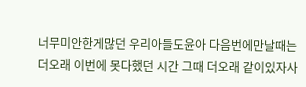너무미안한게많던 우리아들도윤아 다음번에만날때는더오래 이번에 못다했던 시간 그때 더오래 같이있자사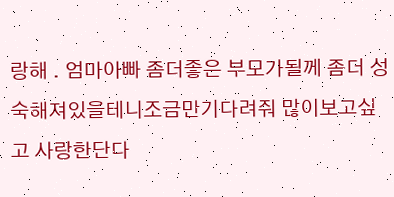랑해 . 엄마아빠 좀더좋은 부모가될께 좀더 성숙해져있을테니조금만기다려줘 많이보고싶고 사랑한단다